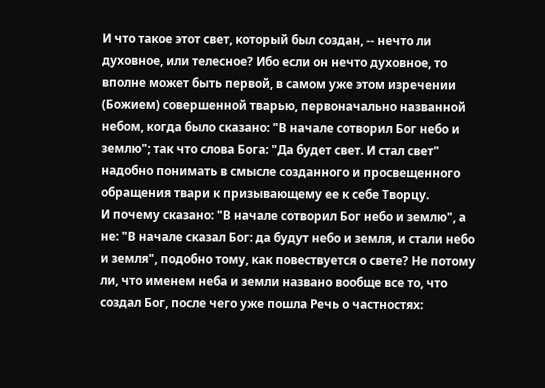И что такое этот свет, который был создан, -- нечто ли духовное, или телесное? Ибо если он нечто духовное, то вполне может быть первой, в самом уже этом изречении (Божием) совершенной тварью, первоначально названной небом, когда было сказано: "В начале сотворил Бог небо и землю"; так что слова Бога: "Да будет свет. И стал свет" надобно понимать в смысле созданного и просвещенного обращения твари к призывающему ее к себе Творцу.
И почему сказано: "В начале сотворил Бог небо и землю", а не: "В начале сказал Бог: да будут небо и земля, и стали небо и земля", подобно тому, как повествуется о свете? Не потому ли, что именем неба и земли названо вообще все то, что создал Бог, после чего уже пошла Речь о частностях: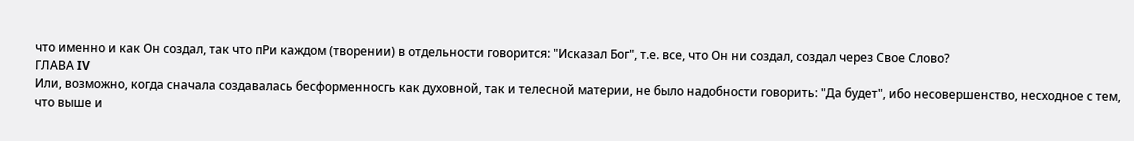что именно и как Он создал, так что пРи каждом (творении) в отдельности говорится: "Исказал Бог", т.е. все, что Он ни создал, создал через Свое Слово?
ГЛАВА IV
Или, возможно, когда сначала создавалась бесформенносгь как духовной, так и телесной материи, не было надобности говорить: "Да будет", ибо несовершенство, несходное с тем, что выше и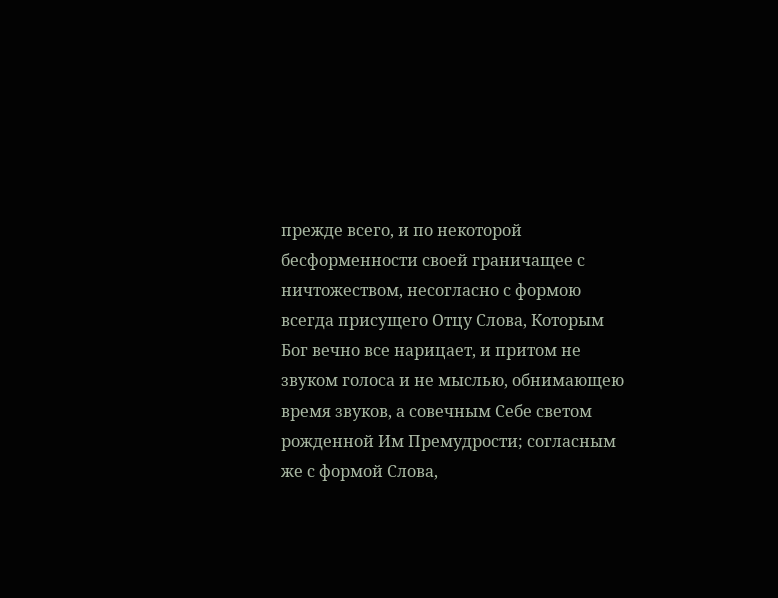прежде всего, и по некоторой бесформенности своей граничащее с ничтожеством, несогласно с формою всегда присущего Отцу Слова, Которым Бог вечно все нарицает, и притом не звуком голоса и не мыслью, обнимающею время звуков, а совечным Себе светом рожденной Им Премудрости; согласным же с формой Слова,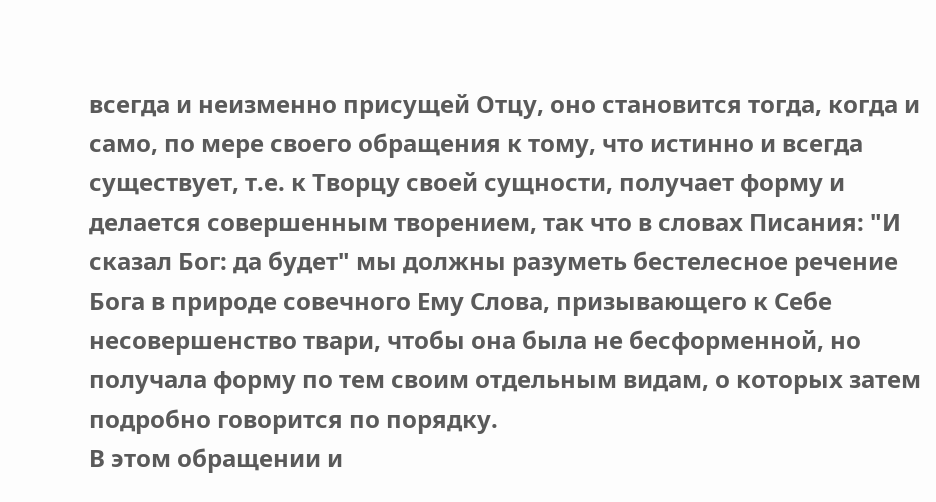всегда и неизменно присущей Отцу, оно становится тогда, когда и само, по мере своего обращения к тому, что истинно и всегда существует, т.е. к Творцу своей сущности, получает форму и делается совершенным творением, так что в словах Писания: "И сказал Бог: да будет" мы должны разуметь бестелесное речение Бога в природе совечного Ему Слова, призывающего к Себе несовершенство твари, чтобы она была не бесформенной, но получала форму по тем своим отдельным видам, о которых затем подробно говорится по порядку.
В этом обращении и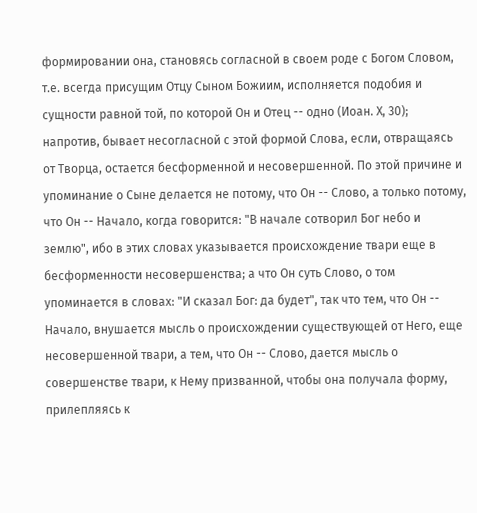формировании она, становясь согласной в своем роде с Богом Словом, т.е. всегда присущим Отцу Сыном Божиим, исполняется подобия и сущности равной той, по которой Он и Отец -- одно (Иоан. X, 30); напротив, бывает несогласной с этой формой Слова, если, отвращаясь от Творца, остается бесформенной и несовершенной. По этой причине и упоминание о Сыне делается не потому, что Он -- Слово, а только потому, что Он -- Начало, когда говорится: "В начале сотворил Бог небо и землю", ибо в этих словах указывается происхождение твари еще в бесформенности несовершенства; а что Он суть Слово, о том упоминается в словах: "И сказал Бог: да будет", так что тем, что Он -- Начало, внушается мысль о происхождении существующей от Него, еще несовершенной твари, а тем, что Он -- Слово, дается мысль о совершенстве твари, к Нему призванной, чтобы она получала форму, прилепляясь к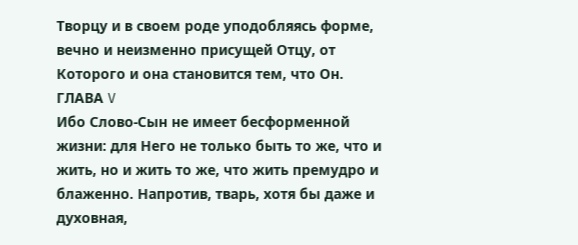Творцу и в своем роде уподобляясь форме, вечно и неизменно присущей Отцу, от Которого и она становится тем, что Он.
ГЛАВА V
Ибо Слово-Сын не имеет бесформенной жизни: для Него не только быть то же, что и жить, но и жить то же, что жить премудро и блаженно. Напротив, тварь, хотя бы даже и духовная,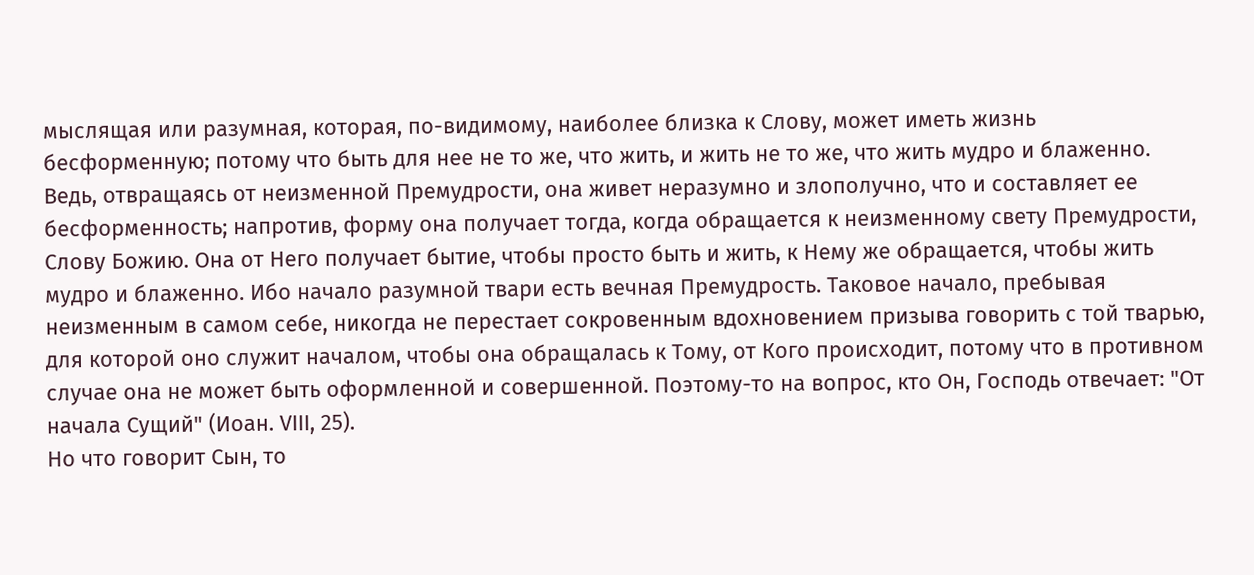мыслящая или разумная, которая, по-видимому, наиболее близка к Слову, может иметь жизнь бесформенную; потому что быть для нее не то же, что жить, и жить не то же, что жить мудро и блаженно. Ведь, отвращаясь от неизменной Премудрости, она живет неразумно и злополучно, что и составляет ее бесформенность; напротив, форму она получает тогда, когда обращается к неизменному свету Премудрости, Слову Божию. Она от Него получает бытие, чтобы просто быть и жить, к Нему же обращается, чтобы жить мудро и блаженно. Ибо начало разумной твари есть вечная Премудрость. Таковое начало, пребывая неизменным в самом себе, никогда не перестает сокровенным вдохновением призыва говорить с той тварью, для которой оно служит началом, чтобы она обращалась к Тому, от Кого происходит, потому что в противном случае она не может быть оформленной и совершенной. Поэтому-то на вопрос, кто Он, Господь отвечает: "От начала Сущий" (Иоан. VIII, 25).
Но что говорит Сын, то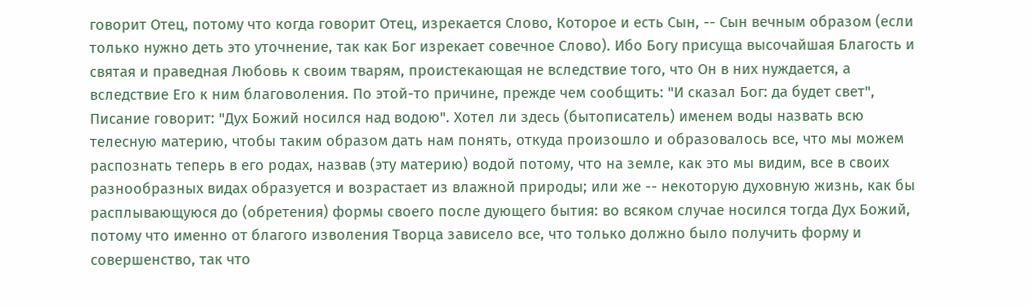говорит Отец, потому что когда говорит Отец, изрекается Слово, Которое и есть Сын, -- Сын вечным образом (если только нужно деть это уточнение, так как Бог изрекает совечное Слово). Ибо Богу присуща высочайшая Благость и святая и праведная Любовь к своим тварям, проистекающая не вследствие того, что Он в них нуждается, а вследствие Его к ним благоволения. По этой-то причине, прежде чем сообщить: "И сказал Бог: да будет свет", Писание говорит: "Дух Божий носился над водою". Хотел ли здесь (бытописатель) именем воды назвать всю телесную материю, чтобы таким образом дать нам понять, откуда произошло и образовалось все, что мы можем распознать теперь в его родах, назвав (эту материю) водой потому, что на земле, как это мы видим, все в своих разнообразных видах образуется и возрастает из влажной природы; или же -- некоторую духовную жизнь, как бы расплывающуюся до (обретения) формы своего после дующего бытия: во всяком случае носился тогда Дух Божий, потому что именно от благого изволения Творца зависело все, что только должно было получить форму и совершенство, так что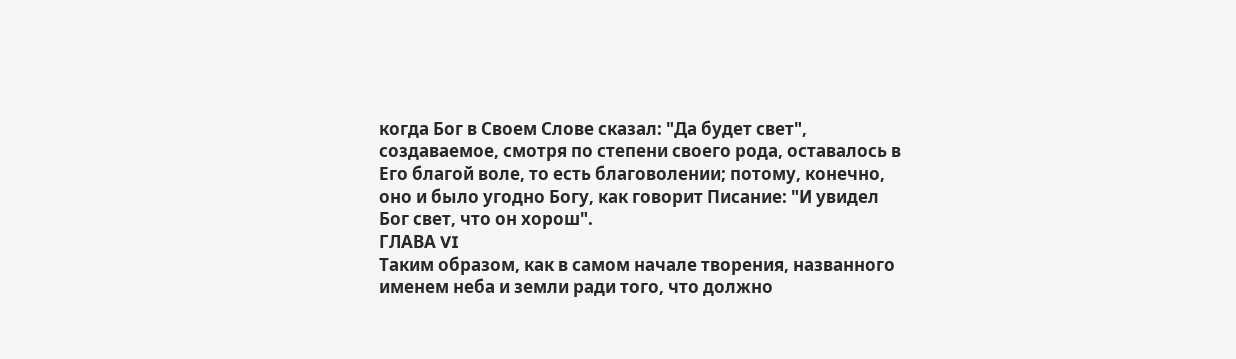когда Бог в Своем Слове сказал: "Да будет свет", создаваемое, смотря по степени своего рода, оставалось в Его благой воле, то есть благоволении; потому, конечно, оно и было угодно Богу, как говорит Писание: "И увидел Бог свет, что он хорош".
ГЛАВА VI
Таким образом, как в самом начале творения, названного именем неба и земли ради того, что должно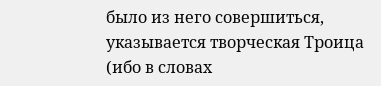было из него совершиться, указывается творческая Троица (ибо в словах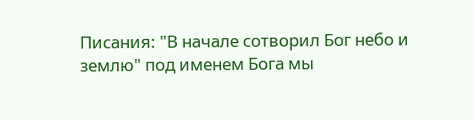Писания: "В начале сотворил Бог небо и землю" под именем Бога мы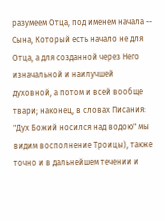разумеем Отца, под именем начала -- Сына, Который есть начало не для Отца, а для созданной через Него изначальной и наилучшей духовной, а потом и всей вообще твари; наконец, в словах Писания: "Дух Божий носился над водою" мы видим восполнение Троицы), также точно и в дальнейшем течении и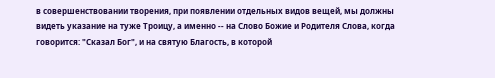в совершенствовании творения, при появлении отдельных видов вещей, мы должны видеть указание на туже Троицу, а именно -- на Слово Божие и Родителя Слова, когда говорится: "Сказал Бог", и на святую Благость, в которой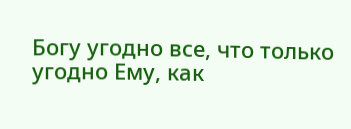Богу угодно все, что только угодно Ему, как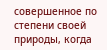совершенное по степени своей природы, когда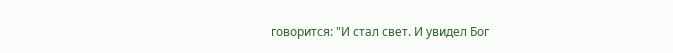говорится: "И стал свет. И увидел Бог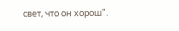свет, что он хорош".